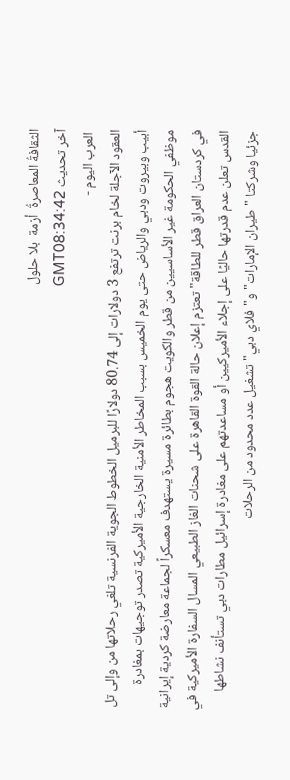الثقافةُ المعاصرةُ  أزمة  بلا حلول
آخر تحديث GMT08:34:42
 العرب اليوم -
العقود الآجلة لخام برنت ترتفع 3 دولارات إلى 80.74 دولارًا للبرميل الخطوط الجوية الفرنسية تلغي رحلاتها من وإلى تل أبيب وبيروت ودبي والرياض حتى يوم الخميس بسبب المخاطر الأمنية الخارجية الأميركية تصدر توجيهات بمغادرة موظفي الحكومة غير الأساسيين من قطر والكويت هجوم بطائرة مسيرة يستهدف معسكراً لجماعة معارضة كردية إيرانية في كردستان العراق قطر للطاقة" تعتزم إعلان حالة القوة القاهرة على شحنات الغاز الطبيعي المسال السفارة الأميركية في القدس تعلن عدم قدرتها حاليًا على إجلاء الأميركيين أو مساعدتهم على مغادرة إسرائيل مطارات دبي تستأنف نشاطها جزئيا وشركتا "طيران الإمارات" و"فلاي دبي" تشغيل عدد محدود من الرحلات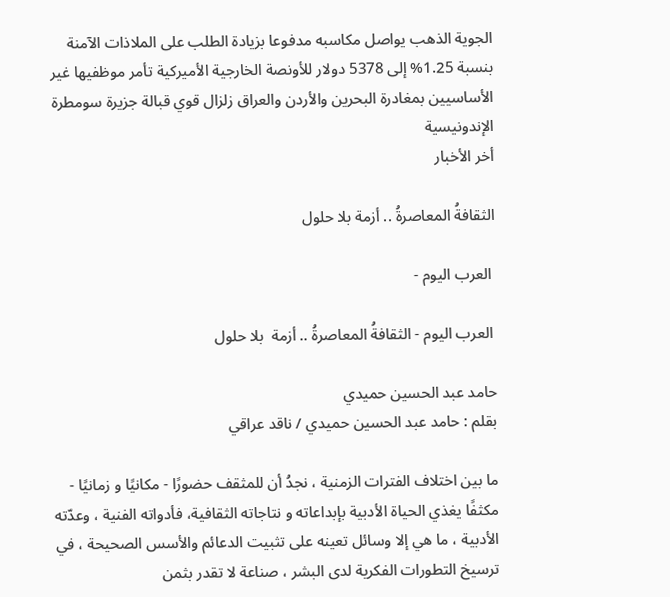الجوية الذهب يواصل مكاسبه مدفوعا بزيادة الطلب على الملاذات الآمنة بنسبة 1.25% إلى 5378 دولار للأونصة الخارجية الأميركية تأمر موظفيها غير الأساسيين بمغادرة البحرين والأردن والعراق زلزال قوي قبالة جزيرة سومطرة الإندونيسية
أخر الأخبار

الثقافةُ المعاصرةُ .. أزمة بلا حلول

 العرب اليوم -

 العرب اليوم - الثقافةُ المعاصرةُ .. أزمة  بلا حلول

حامد عبد الحسين حميدي
بقلم : حامد عبد الحسين حميدي / ناقد عراقي

ما بين اختلاف الفترات الزمنية ، نجدُ أن للمثقف حضورًا - مكانيًا و زمانيًا - مكثفًا يغذي الحياة الأدبية بإبداعاته و نتاجاته الثقافية، فأدواته الفنية ، وعدّته الأدبية ، ما هي إلا وسائل تعينه على تثبيت الدعائم والأسس الصحيحة ، في ترسيخ التطورات الفكرية لدى البشر ، صناعة لا تقدر بثمن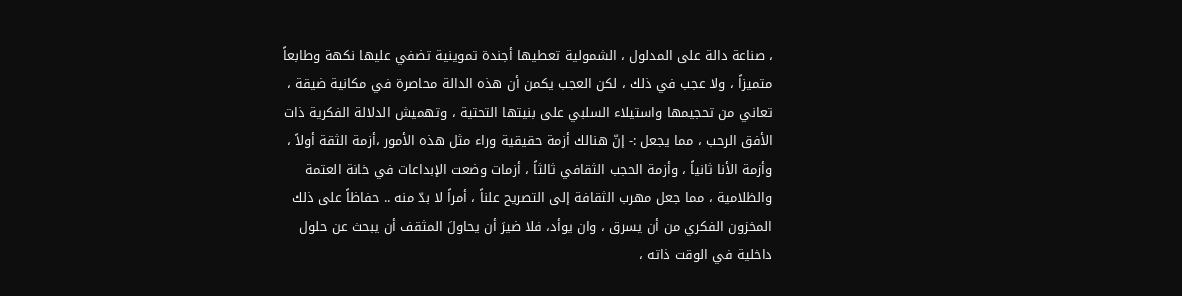، صناعة دالة على المدلول ، الشمولية تعطيها أجندة تموينية تضفي عليها نكهة وطابعاً متميزاً ، ولا عجب في ذلك ، لكن العجب يكمن أن هذه الدالة محاصرة في مكانية ضيقة ، تعاني من تحجيمها واستيلاء السلبي على بنيتها التحتية ، وتهميش الدلالة الفكرية ذات الأفق الرحب ، مما يجعل :- إنّ هنالك أزمة حقيقية وراء مثل هذه الأمور ،أزمة الثقة أولاً ، وأزمة الأنا ثانياً ، وأزمة الحجب الثقافي ثالثاً ، أزمات وضعت الإبداعات في خانة العتمة والظلامية ، مما جعل مهرب الثقافة إلى التصريح علناً ، أمراً لا بدّ منه .. حفاظاً على ذلك المخزون الفكري من أن يسرق ، وان يوأد، فلا ضيرَ أن يحاولَ المثقف أن يبحث عن حلول  داخلية في الوقت ذاته ،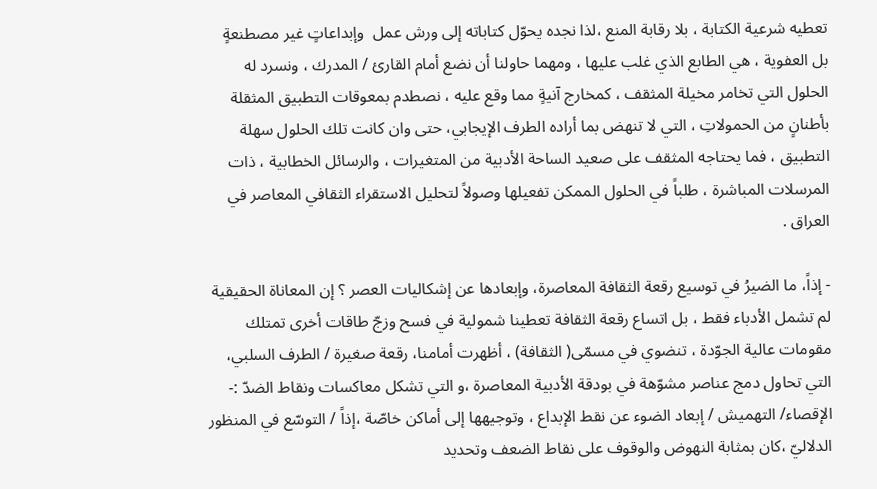تعطيه شرعية الكتابة ، بلا رقابة المنع ،لذا نجده يحوّل كتاباته إلى ورش عمل  وإبداعاتٍ غير مصطنعةٍ بل العفوية ، هي الطابع الذي غلب عليها ، ومهما حاولنا أن نضع أمام القارئ / المدرك ، ونسرد له الحلول التي تخامر مخيلة المثقف ، كمخارج آنيةٍ مما وقع عليه ، نصطدم بمعوقات التطبيق المثقلة بأطنانٍ من الحمولاتِ ، التي لا تنهض بما أراده الطرف الإيجابي، حتى وان كانت تلك الحلول سهلة التطبيق ، فما يحتاجه المثقف على صعيد الساحة الأدبية من المتغيرات ، والرسائل الخطابية ، ذات المرسلات المباشرة ، طلباً في الحلول الممكن تفعيلها وصولاً لتحليل الاستقراء الثقافي المعاصر في العراق .

- إذاً، ما الضيرُ في توسيع رقعة الثقافة المعاصرة، وإبعادها عن إشكاليات العصر ؟ إن المعاناة الحقيقية لم تشمل الأدباء فقط ، بل اتساع رقعة الثقافة تعطينا شمولية في فسح وزجّ طاقات أخرى تمتلك مقومات عالية الجوّدة ، تنضوي في مسمّى( الثقافة) ، أظهرت أمامنا، رقعة صغيرة / الطرف السلبي، التي تحاول دمج عناصر مشوّهة في بودقة الأدبية المعاصرة ،و التي تشكل معاكسات ونقاط الضدّ :- الإقصاء/ التهميش / إبعاد الضوء عن نقط الإبداع ، وتوجيهها إلى أماكن خاصّة ،إذاً / التوسّع في المنظور الدلاليّ ،كان بمثابة النهوض والوقوف على نقاط الضعف وتحديد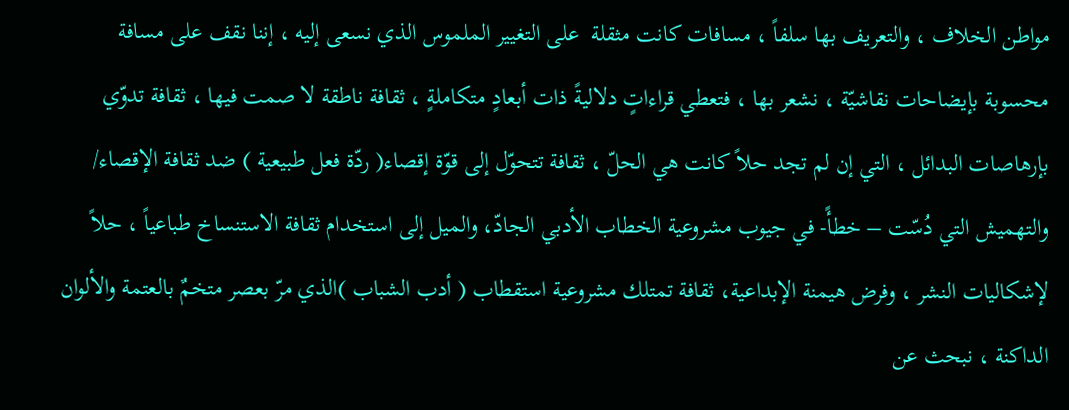مواطن الخلاف ، والتعريف بها سلفاً ، مسافات كانت مثقلة  على التغيير الملموس الذي نسعى إليه ، إننا نقف على مسافة محسوبة بإيضاحات نقاشيّة ، نشعر بها ، فتعطي قراءاتٍ دلاليةً ذات أبعادٍ متكاملةٍ ، ثقافة ناطقة لا صمت فيها ، ثقافة تدوّي بإرهاصات البدائل ، التي إن لم تجد حلاً كانت هي الحلّ ، ثقافة تتحوّل إلى قوّة إقصاء( ردّة فعل طبيعية ) ضد ثقافة الإقصاء/ والتهميش التي دُسّت – خطأً- في جيوب مشروعية الخطاب الأدبي الجادّ، والميل إلى استخدام ثقافة الاستنساخ طباعياً ، حلاً لإشكاليات النشر ، وفرض هيمنة الإبداعية، ثقافة تمتلك مشروعية استقطاب ( أدب الشباب )الذي مرّ بعصر متخمٌ بالعتمة والألوان الداكنة ، نبحث عن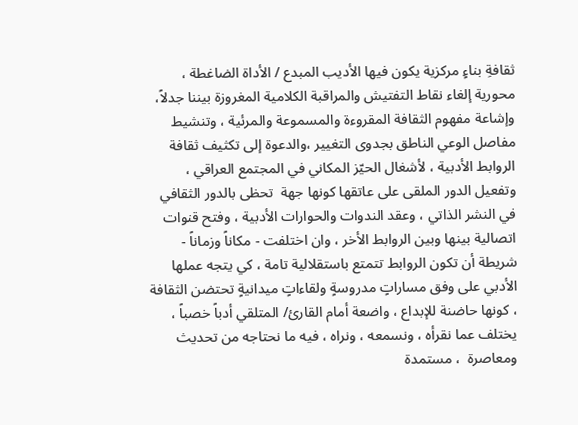ثقافةِ بناءٍ مركزية يكون فيها الأديب المبدع / الأداة الضاغطة ، محورية إلغاء نقاط التفتيش والمراقبة الكلامية المغروزة بيننا جدلاً، وإشاعة مفهوم الثقافة المقروءة والمسموعة والمرئية ، وتنشيط مفاصل الوعي الناطق بجدوى التغيير ،والدعوة إلى تكثيف ثقافة الروابط الأدبية ، لأشغال الحيّز المكاني في المجتمع العراقي ، وتفعيل الدور الملقى على عاتقها كونها جهة  تحظى بالدور الثقافي في النشر الذاتي ، وعقد الندوات والحوارات الأدبية ، وفتح قنوات اتصالية بينها وبين الروابط الأخر ، وان اختلفت - مكاناً وزماناً - شريطة أن تكون الروابط تتمتع باستقلالية تامة ، كي يتجه عملها الأدبي على وفق مساراتٍ مدروسةٍ ولقاءاتٍ ميدانيةٍ تحتضن الثقافة ، كونها حاضنة للإبداع ، واضعة أمام القارئ/ المتلقي أدباً خصباً ، يختلف عما نقرأه ، ونسمعه ، ونراه ، فيه ما نحتاجه من تحديث  ومعاصرة  ، مستمدة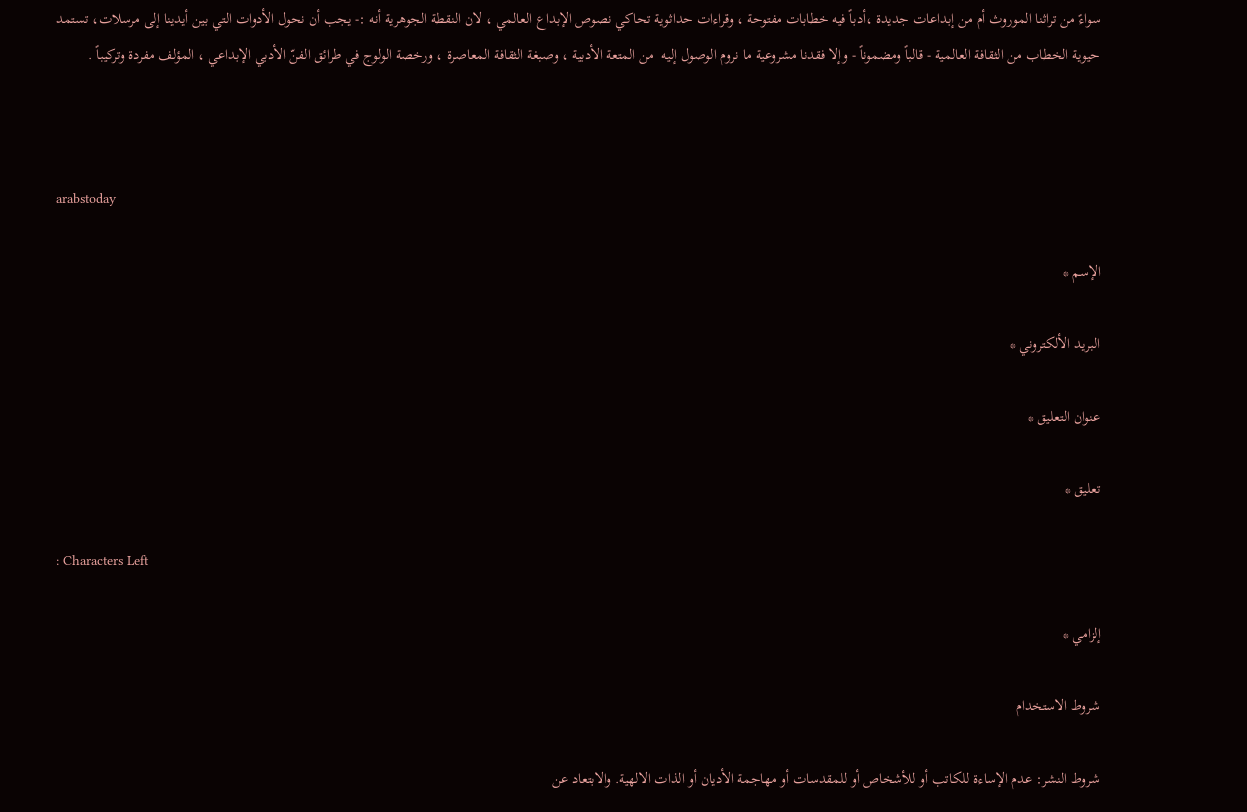سواءً من تراثنا الموروث أم من إبداعات جديدة ،أدباً فيه خطابات مفتوحة ، وقراءات حداثوية تحاكي نصوص الإبداع العالمي ، لان النقطة الجوهرية أنه :- يجب أن نحول الأدوات التي بين أيدينا إلى مرسلات، تستمد حيوية الخطاب من الثقافة العالمية - قالباً ومضموناً - وإلا فقدنا مشروعية ما نروم الوصول إليه  من المتعة الأدبية ، وصبغة الثقافة المعاصرة ، ورخصة الولوج في طرائق الفنّ الأدبي الإبداعي ، المؤلف مفردة وتركيباً .



arabstoday

الإسم *

البريد الألكتروني *

عنوان التعليق *

تعليق *

: Characters Left

إلزامي *

شروط الاستخدام

شروط النشر: عدم الإساءة للكاتب أو للأشخاص أو للمقدسات أو مهاجمة الأديان أو الذات الالهية. والابتعاد عن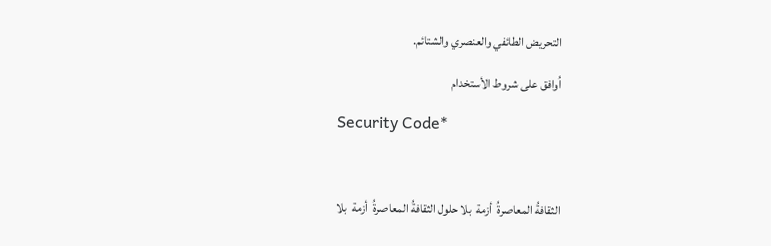التحريض الطائفي والعنصري والشتائم.

اُوافق على شروط الأستخدام

Security Code*



الثقافةُ المعاصرةُ  أزمة  بلا حلول الثقافةُ المعاصرةُ  أزمة  بلا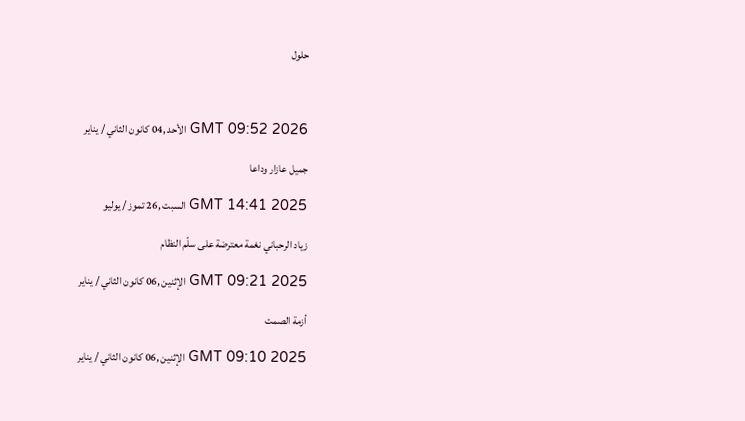حلول



GMT 09:52 2026 الأحد ,04 كانون الثاني / يناير

جميل عازار وداعا

GMT 14:41 2025 السبت ,26 تموز / يوليو

زياد الرحباني نغمة معترضة على سلّم النظام

GMT 09:21 2025 الإثنين ,06 كانون الثاني / يناير

أزمة الصمت

GMT 09:10 2025 الإثنين ,06 كانون الثاني / يناير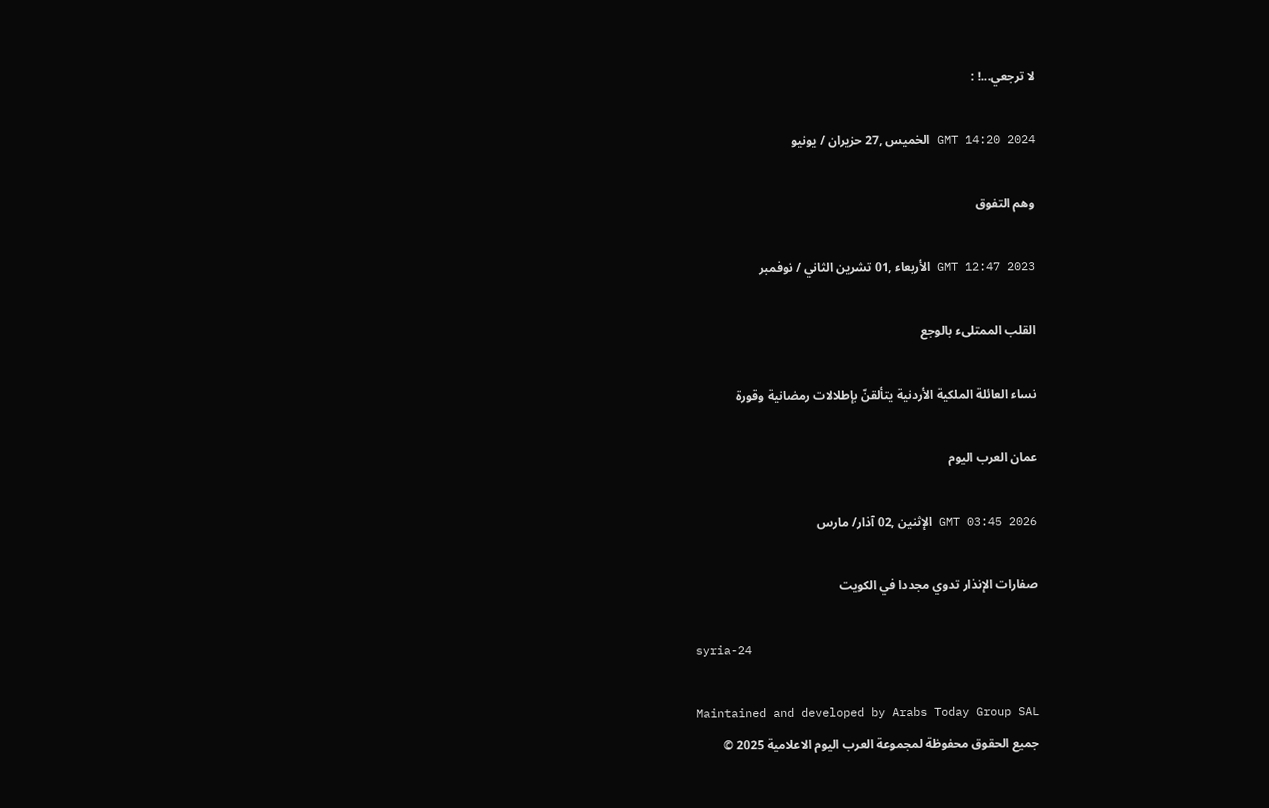لا ترجعي...! :

GMT 14:20 2024 الخميس ,27 حزيران / يونيو

وهم التفوق

GMT 12:47 2023 الأربعاء ,01 تشرين الثاني / نوفمبر

القلب الممتلىء بالوجع

نساء العائلة الملكية الأردنية يتألقنّ بإطلالات رمضانية وقورة

عمان العرب اليوم

GMT 03:45 2026 الإثنين ,02 آذار/ مارس

صفارات الإنذار تدوي مجددا في الكويت

syria-24

Maintained and developed by Arabs Today Group SAL
جميع الحقوق محفوظة لمجموعة العرب اليوم الاعلامية 2025 ©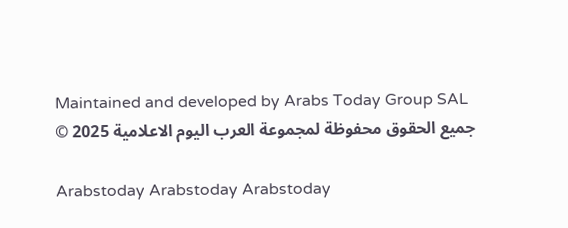Maintained and developed by Arabs Today Group SAL
جميع الحقوق محفوظة لمجموعة العرب اليوم الاعلامية 2025 ©

Arabstoday Arabstoday Arabstoday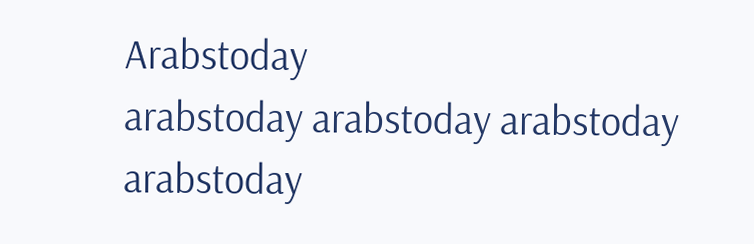Arabstoday
arabstoday arabstoday arabstoday
arabstoday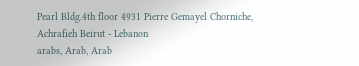Pearl Bldg.4th floor 4931 Pierre Gemayel Chorniche, Achrafieh Beirut - Lebanon
arabs, Arab, Arab